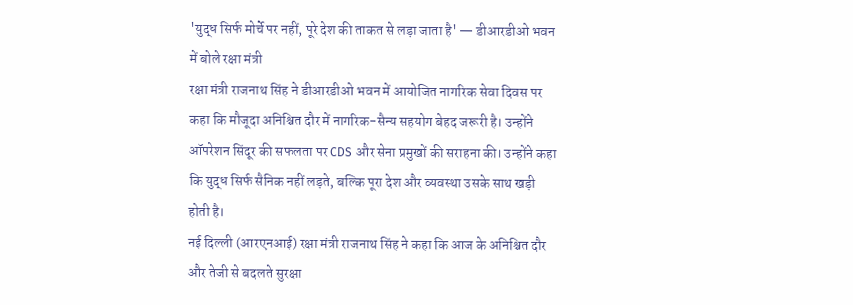'युद्ध सिर्फ मोर्चे पर नहीं, पूरे देश की ताकत से लड़ा जाता है' — डीआरडीओ भवन में बोले रक्षा मंत्री
रक्षा मंत्री राजनाथ सिंह ने डीआरडीओ भवन में आयोजित नागरिक सेवा दिवस पर कहा कि मौजूदा अनिश्चित दौर में नागरिक-सैन्य सहयोग बेहद जरूरी है। उन्होंने ऑपरेशन सिंदूर की सफलता पर CDS और सेना प्रमुखों की सराहना की। उन्होंने कहा कि युद्ध सिर्फ सैनिक नहीं लड़ते, बल्कि पूरा देश और व्यवस्था उसके साथ खड़ी होती है।
नई दिल्ली (आरएनआई) रक्षा मंत्री राजनाथ सिंह ने कहा कि आज के अनिश्चित दौर और तेजी से बदलते सुरक्षा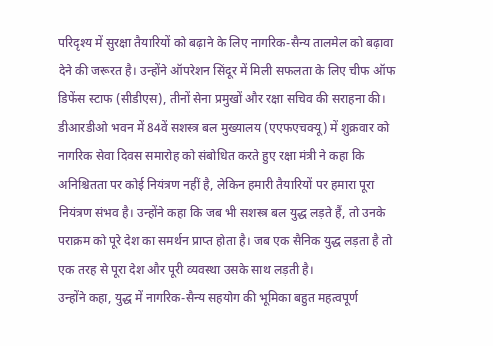परिदृश्य में सुरक्षा तैयारियों को बढ़ाने के लिए नागरिक-सैन्य तालमेल को बढ़ावा देने की जरूरत है। उन्होंने ऑपरेशन सिंदूर में मिली सफलता के लिए चीफ ऑफ डिफेंस स्टाफ (सीडीएस), तीनों सेना प्रमुखों और रक्षा सचिव की सराहना की।
डीआरडीओ भवन में 84वें सशस्त्र बल मुख्यालय (एएफएचक्यू) में शुक्रवार को नागरिक सेवा दिवस समारोह को संबोधित करते हुए रक्षा मंत्री ने कहा कि अनिश्चितता पर कोई नियंत्रण नहीं है, लेकिन हमारी तैयारियों पर हमारा पूरा नियंत्रण संभव है। उन्होंने कहा कि जब भी सशस्त्र बल युद्ध लड़ते हैं, तो उनके पराक्रम को पूरे देश का समर्थन प्राप्त होता है। जब एक सैनिक युद्ध लड़ता है तो एक तरह से पूरा देश और पूरी व्यवस्था उसके साथ लड़ती है।
उन्होंने कहा, युद्ध में नागरिक-सैन्य सहयोग की भूमिका बहुत महत्वपूर्ण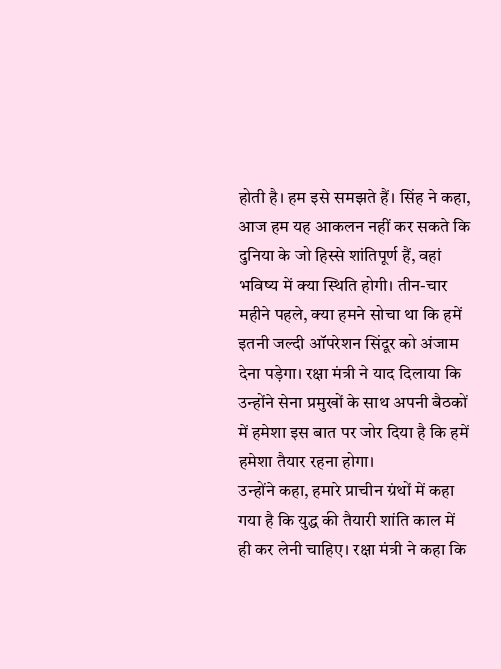होती है। हम इसे समझते हैं। सिंह ने कहा, आज हम यह आकलन नहीं कर सकते कि दुनिया के जो हिस्से शांतिपूर्ण हैं, वहां भविष्य में क्या स्थिति होगी। तीन-चार महीने पहले, क्या हमने सोचा था कि हमें इतनी जल्दी ऑपरेशन सिंदूर को अंजाम देना पड़ेगा। रक्षा मंत्री ने याद दिलाया कि उन्होंने सेना प्रमुखों के साथ अपनी बैठकों में हमेशा इस बात पर जोर दिया है कि हमें हमेशा तैयार रहना होगा।
उन्होंने कहा, हमारे प्राचीन ग्रंथों में कहा गया है कि युद्ध की तैयारी शांति काल में ही कर लेनी चाहिए। रक्षा मंत्री ने कहा कि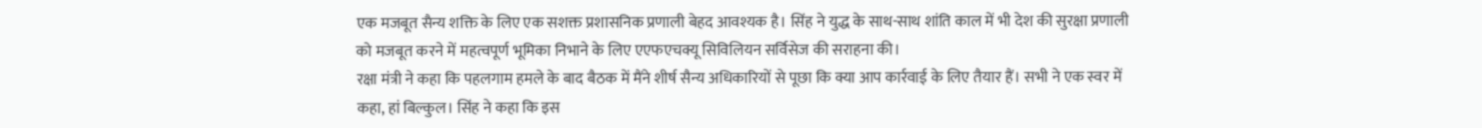एक मजबूत सैन्य शक्ति के लिए एक सशक्त प्रशासनिक प्रणाली बेहद आवश्यक है। सिंह ने युद्ध के साथ-साथ शांति काल में भी देश की सुरक्षा प्रणाली को मजबूत करने में महत्वपूर्ण भूमिका निभाने के लिए एएफएचक्यू सिविलियन सर्विसेज की सराहना की।
रक्षा मंत्री ने कहा कि पहलगाम हमले के बाद बैठक में मैंने शीर्ष सैन्य अधिकारियों से पूछा कि क्या आप कार्रवाई के लिए तैयार हैं। सभी ने एक स्वर में कहा, हां बिल्कुल। सिंह ने कहा कि इस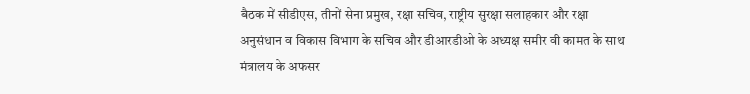बैठक में सीडीएस, तीनों सेना प्रमुख, रक्षा सचिव, राष्ट्रीय सुरक्षा सलाहकार और रक्षा अनुसंधान व विकास विभाग के सचिव और डीआरडीओ के अध्यक्ष समीर वी कामत के साथ मंत्रालय के अफसर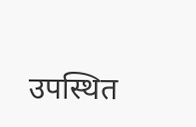उपस्थित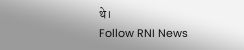थे।
Follow RNI News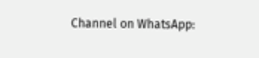Channel on WhatsApp: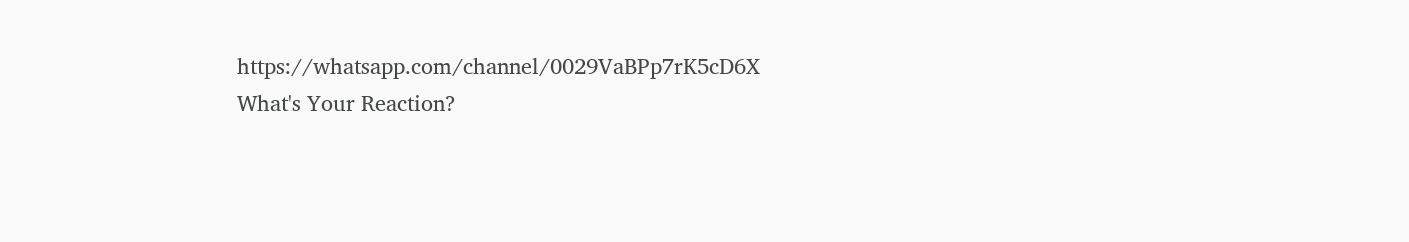https://whatsapp.com/channel/0029VaBPp7rK5cD6X
What's Your Reaction?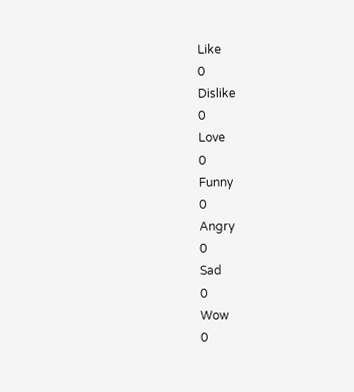Like
0
Dislike
0
Love
0
Funny
0
Angry
0
Sad
0
Wow
0